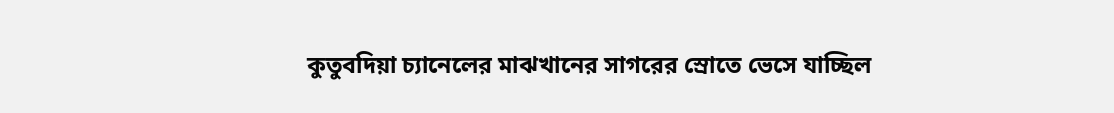কুতুবদিয়া চ্যানেলের মাঝখানের সাগরের স্রোতে ভেসে যাচ্ছিল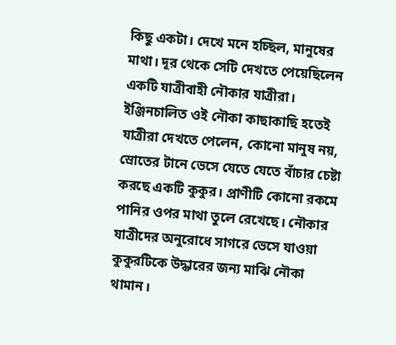কিছু একটা। দেখে মনে হচ্ছিল, মানুষের মাথা। দূর থেকে সেটি দেখতে পেয়েছিলেন একটি যাত্রীবাহী নৌকার যাত্রীরা। ইঞ্জিনচালিত ওই নৌকা কাছাকাছি হতেই যাত্রীরা দেখতে পেলেন, কোনো মানুষ নয়, স্রোতের টানে ভেসে যেতে যেতে বাঁচার চেষ্টা করছে একটি কুকুর। প্রাণীটি কোনো রকমে পানির ওপর মাথা তুলে রেখেছে। নৌকার যাত্রীদের অনুরোধে সাগরে ভেসে যাওয়া কুকুরটিকে উদ্ধারের জন্য মাঝি নৌকা থামান।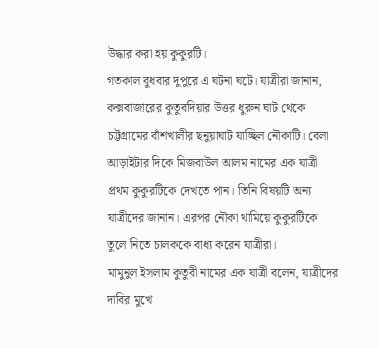উদ্ধার করা হয় কুকুরটি।
গতকাল বুধবার দুপুরে এ ঘটনা ঘটে। যাত্রীরা জানান, কক্সবাজারের কুতুবদিয়ার উত্তর ধুরুন ঘাট থেকে চট্টগ্রামের বাঁশখালীর ছনুয়াঘাট যাচ্ছিল নৌকাটি। বেলা আড়াইটার দিকে মিজবাউল আলম নামের এক যাত্রী প্রথম কুকুরটিকে দেখতে পান। তিনি বিষয়টি অন্য যাত্রীদের জানান। এরপর নৌকা থামিয়ে কুকুরটিকে তুলে নিতে চালককে বাধ্য করেন যাত্রীরা।
মামুনুল ইসলাম কুতুবী নামের এক যাত্রী বলেন, যাত্রীদের দাবির মুখে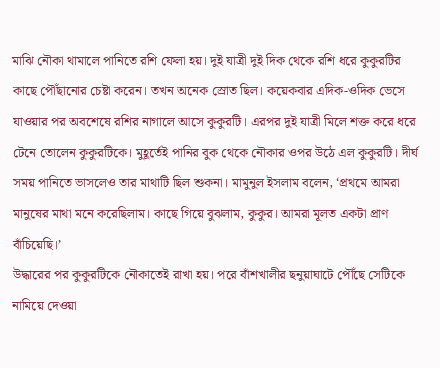মাঝি নৌকা থামালে পানিতে রশি ফেলা হয়। দুই যাত্রী দুই দিক থেকে রশি ধরে কুকুরটির কাছে পৌঁছানোর চেষ্টা করেন। তখন অনেক স্রোত ছিল। কয়েকবার এদিক-ওদিক ভেসে যাওয়ার পর অবশেষে রশির নাগালে আসে কুকুরটি। এরপর দুই যাত্রী মিলে শক্ত করে ধরে টেনে তোলেন কুকুরটিকে। মুহূর্তেই পানির বুক থেকে নৌকার ওপর উঠে এল কুকুরটি। দীর্ঘ সময় পানিতে ভাসলেও তার মাথাটি ছিল শুকনা। মামুনুল ইসলাম বলেন, ‘প্রথমে আমরা মানুষের মাথা মনে করেছিলাম। কাছে গিয়ে বুঝলাম, কুকুর। আমরা মূলত একটা প্রাণ বাঁচিয়েছি।’
উদ্ধারের পর কুকুরটিকে নৌকাতেই রাখা হয়। পরে বাঁশখালীর ছনুয়াঘাটে পৌঁছে সেটিকে নামিয়ে দেওয়া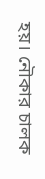হয়। নৌকার চালক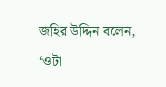জহির উদ্দিন বলেন, ‘ওটা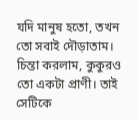যদি মানুষ হতো, তখন তো সবাই দৌড়াতাম। চিন্তা করলাম, কুকুরও তো একটা প্রাণী। তাই সেটিকে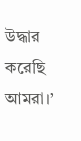উদ্ধার করেছি আমরা।’